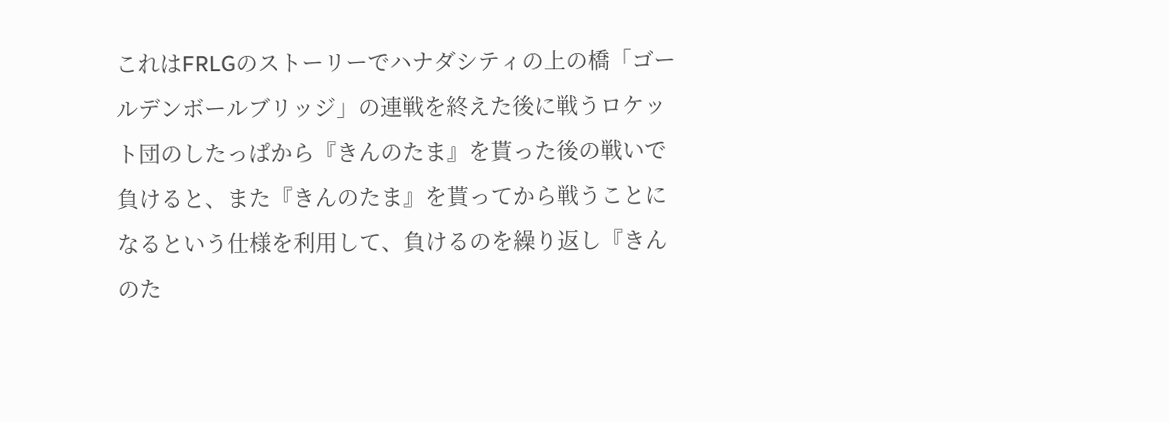これはFRLGのストーリーでハナダシティの上の橋「ゴールデンボールブリッジ」の連戦を終えた後に戦うロケット団のしたっぱから『きんのたま』を貰った後の戦いで負けると、また『きんのたま』を貰ってから戦うことになるという仕様を利用して、負けるのを繰り返し『きんのた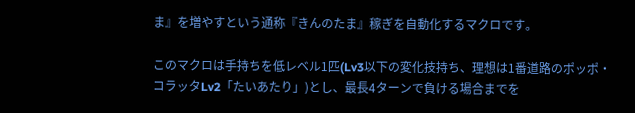ま』を増やすという通称『きんのたま』稼ぎを自動化するマクロです。

このマクロは手持ちを低レベル1匹(Lv3以下の変化技持ち、理想は1番道路のポッポ・コラッタLv2「たいあたり」)とし、最長4ターンで負ける場合までを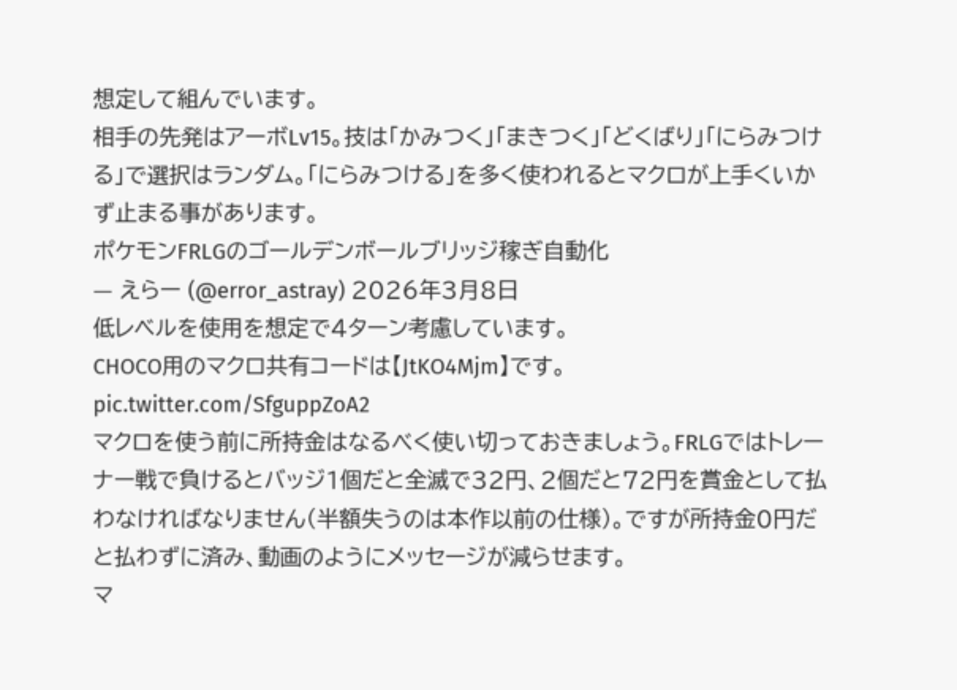想定して組んでいます。
相手の先発はアーボLv15。技は「かみつく」「まきつく」「どくばり」「にらみつける」で選択はランダム。「にらみつける」を多く使われるとマクロが上手くいかず止まる事があります。
ポケモンFRLGのゴールデンボールブリッジ稼ぎ自動化
— えらー (@error_astray) 2026年3月8日
低レベルを使用を想定で4ターン考慮しています。
CHOCO用のマクロ共有コードは【JtKO4Mjm】です。 pic.twitter.com/SfguppZoA2
マクロを使う前に所持金はなるべく使い切っておきましょう。FRLGではトレーナー戦で負けるとバッジ1個だと全滅で32円、2個だと72円を賞金として払わなければなりません(半額失うのは本作以前の仕様)。ですが所持金0円だと払わずに済み、動画のようにメッセージが減らせます。
マ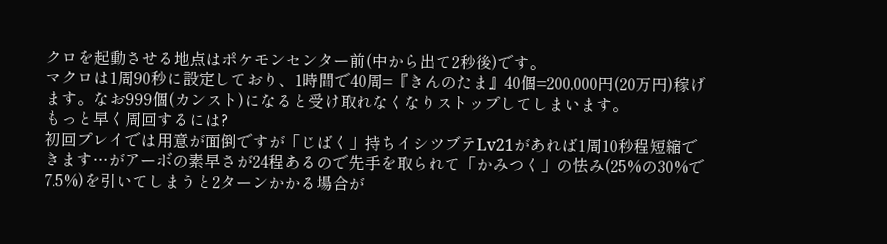クロを起動させる地点はポケモンセンター前(中から出て2秒後)です。
マクロは1周90秒に設定しており、1時間で40周=『きんのたま』40個=200,000円(20万円)稼げます。なお999個(カンスト)になると受け取れなくなりストップしてしまいます。
もっと早く周回するには?
初回プレイでは用意が面倒ですが「じばく」持ちイシツブテLv21があれば1周10秒程短縮できます…がアーボの素早さが24程あるので先手を取られて「かみつく」の怯み(25%の30%で7.5%)を引いてしまうと2ターンかかる場合が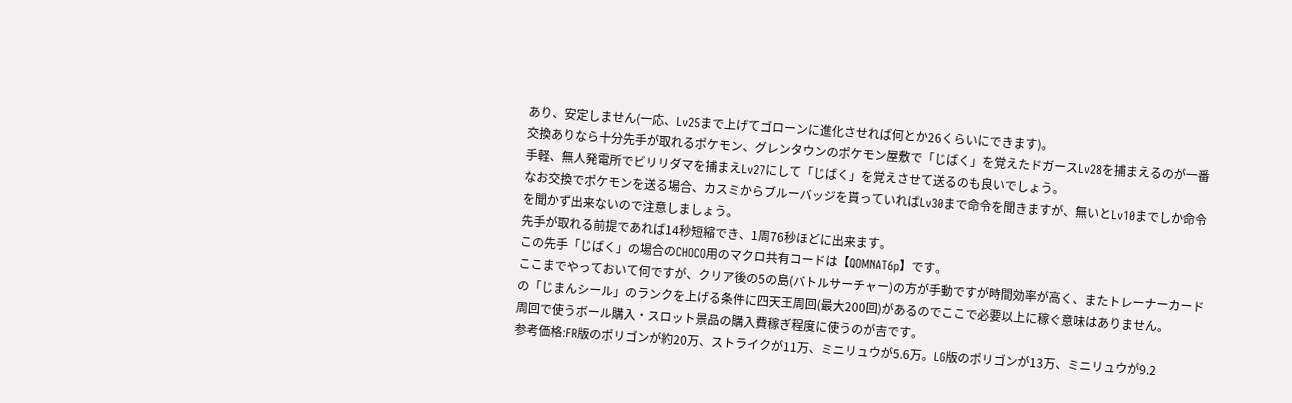あり、安定しません(一応、Lv25まで上げてゴローンに進化させれば何とか26くらいにできます)。
交換ありなら十分先手が取れるポケモン、グレンタウンのポケモン屋敷で「じばく」を覚えたドガースLv28を捕まえるのが一番手軽、無人発電所でビリリダマを捕まえLv27にして「じばく」を覚えさせて送るのも良いでしょう。
なお交換でポケモンを送る場合、カスミからブルーバッジを貰っていればLv30まで命令を聞きますが、無いとLv10までしか命令を聞かず出来ないので注意しましょう。
先手が取れる前提であれば14秒短縮でき、1周76秒ほどに出来ます。
この先手「じばく」の場合のCHOCO用のマクロ共有コードは【QOMNAT6p】です。
ここまでやっておいて何ですが、クリア後の5の島(バトルサーチャー)の方が手動ですが時間効率が高く、またトレーナーカードの「じまんシール」のランクを上げる条件に四天王周回(最大200回)があるのでここで必要以上に稼ぐ意味はありません。
周回で使うボール購入・スロット景品の購入費稼ぎ程度に使うのが吉です。
参考価格:FR版のポリゴンが約20万、ストライクが11万、ミニリュウが5.6万。LG版のポリゴンが13万、ミニリュウが9.2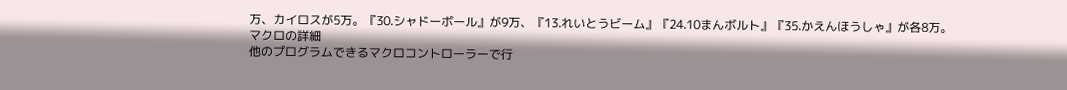万、カイロスが5万。『30.シャドーボール』が9万、『13.れいとうビーム』『24.10まんボルト』『35.かえんほうしゃ』が各8万。
マクロの詳細
他のプログラムできるマクロコントローラーで行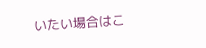いたい場合はこ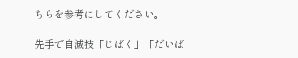ちらを参考にしてください。

先手で自滅技「じばく」「だいば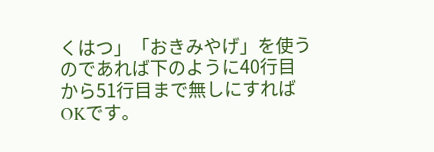くはつ」「おきみやげ」を使うのであれば下のように40行目から51行目まで無しにすればOKです。